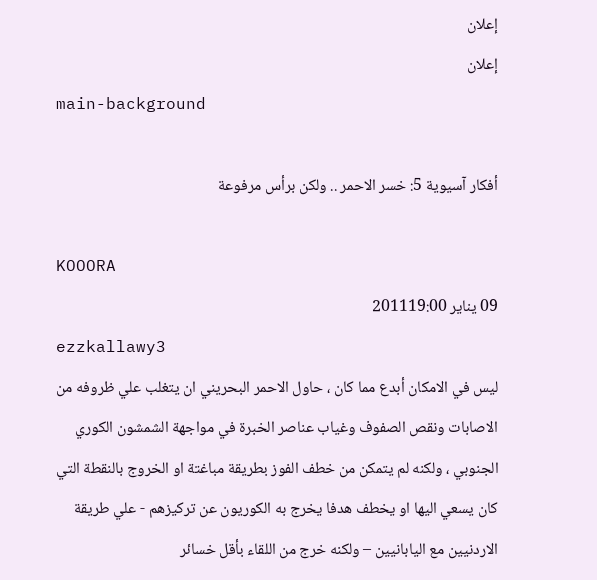إعلان
إعلان
main-background

أفكار آسيوية 5: خسر الاحمر .. ولكن برأس مرفوعة

KOOORA
09 يناير 201119:00
ezzkallawy3
ليس في الامكان أبدع مما كان ، حاول الاحمر البحريني ان يتغلب علي ظروفه من الاصابات ونقص الصفوف وغياب عناصر الخبرة في مواجهة الشمشون الكوري الجنوبي ، ولكنه لم يتمكن من خطف الفوز بطريقة مباغتة او الخروج بالنقطة التي كان يسعي اليها او يخطف هدفا يخرج به الكوريون عن تركيزهم - علي طريقة الاردنيين مع اليابانيين – ولكنه خرج من اللقاء بأقل خسائر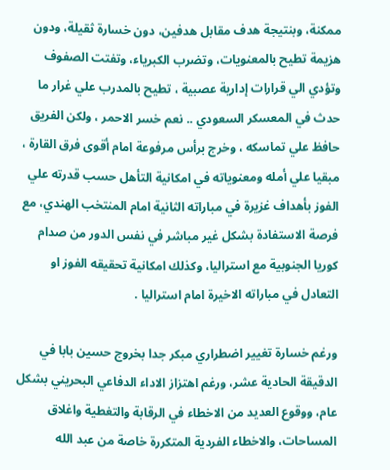ممكنة، وبنتيجة هدف مقابل هدفين، دون خسارة ثقيلة، ودون هزيمة تطيح بالمعنويات، وتضرب الكبرياء، وتفتت الصفوف وتؤدي الي قرارات إدارية عصبية ، تطيح بالمدرب علي غرار ما حدث في المعسكر السعودي .. نعم خسر الاحمر ، ولكن الفريق حافظ علي تماسكه ، وخرج برأس مرفوعة امام أقوى فرق القارة ، مبقيا علي أمله ومعنوياته في امكانية التأهل حسب قدرته علي الفوز بأهداف غزيرة في مباراته الثانية امام المنتخب الهندي، مع فرصة الاستفادة بشكل غير مباشر في نفس الدور من صدام كوريا الجنوبية مع استراليا، وكذلك امكانية تحقيقه الفوز او التعادل في مباراته الاخيرة امام استراليا .

ورغم خسارة تغيير اضطراري مبكر جدا بخروج حسين بابا في الدقيقة الحادية عشر، ورغم اهتزاز الاداء الدفاعي البحريني بشكل عام، ووقوع العديد من الاخطاء في الرقابة والتغطية واغلاق المساحات، والاخطاء الفردية المتكررة خاصة من عبد الله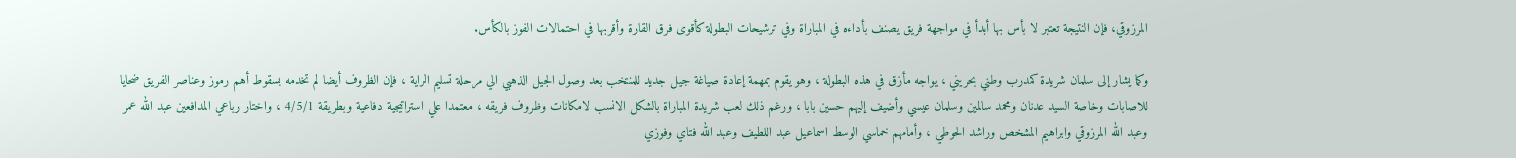المرزوقي، فإن النتيجة تعتبر لا بأس بها أبدأ في مواجهة فريق يصنف بأداءه في المباراة وفي ترشيحات البطولة كأقوى فرق القارة وأقربها في احتمالات الفوز بالكأس.

وكما يشار إلى سلمان شريدة كمدرب وطني بحريني ، يواجه مأزق في هذه البطولة ، وهو يقوم بمهمة إعادة صياغة جيل جديد للمنتخب بعد وصول الجيل الذهبي الي مرحلة تسليم الراية ، فإن الظروف أيضا لم تخدمه بسقوط أهم رموز وعناصر الفريق ضحايا للاصابات وخاصة السيد عدنان ومحمد سالمين وسلمان عيسي وأضيف إليهم حسين بابا ، ورغم ذلك لعب شريدة المباراة بالشكل الانسب لامكانات وظروف فريقه ، معتمدا علي استراتيجية دفاعية وبطريقة 4/5/1 ، واختار رباعي المدافعين عبد الله عمر وعبد الله المرزوقي وابراهيم المشخص وراشد الحوطي ، وأمامهم خماسي الوسط اسماعيل عبد اللطيف وعبد الله فتاي وفوزي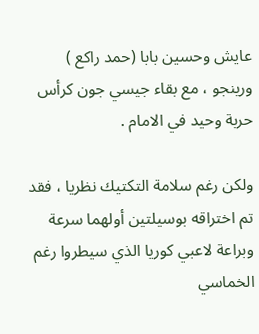عايش وحسين بابا (حمد راكع ) ورينجو ، مع بقاء جيسي جون كرأس حربة وحيد في الامام .

ولكن رغم سلامة التكتيك نظريا ، فقد تم اختراقه بوسيلتين أولهما سرعة وبراعة لاعبي كوريا الذي سيطروا رغم الخماسي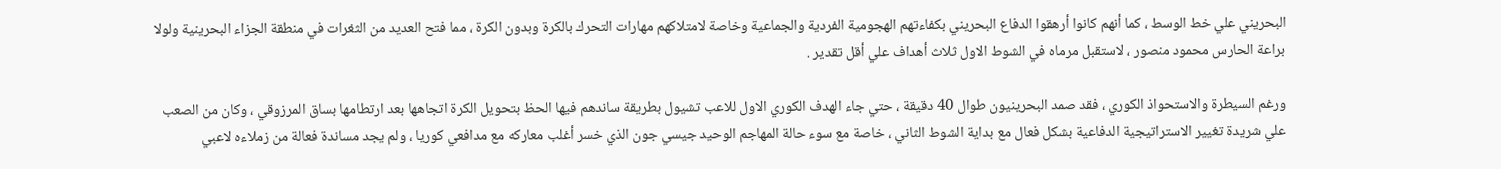البحريني علي خط الوسط ، كما أنهم كانوا أرهقوا الدفاع البحريني بكفاءتهم الهجومية الفردية والجماعية وخاصة لامتلاكهم مهارات التحرك بالكرة وبدون الكرة ، مما فتح العديد من الثغرات في منطقة الجزاء البحرينية ولولا براعة الحارس محمود منصور ، لاستقبل مرماه في الشوط الاول ثلاث أهداف علي أقل تقدير .

ورغم السيطرة والاستحواذ الكوري ، فقد صمد البحرينيون طوال 40 دقيقة ، حتي جاء الهدف الكوري الاول للاعب تشيول بطريقة ساندهم فيها الحظ بتحويل الكرة اتجاهها بعد ارتطامها بساق المرزوقي ، وكان من الصعب علي شريدة تغيير الاستراتيجية الدفاعية بشكل فعال مع بداية الشوط الثاني ، خاصة مع سوء حالة المهاجم الوحيد جيسي جون الذي خسر أغلب معاركه مع مدافعي كوريا ، ولم يجد مساندة فعالة من زملاءه لاعبي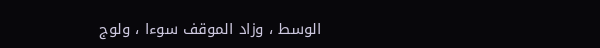الوسط ، وزاد الموقف سوءا ، ولوج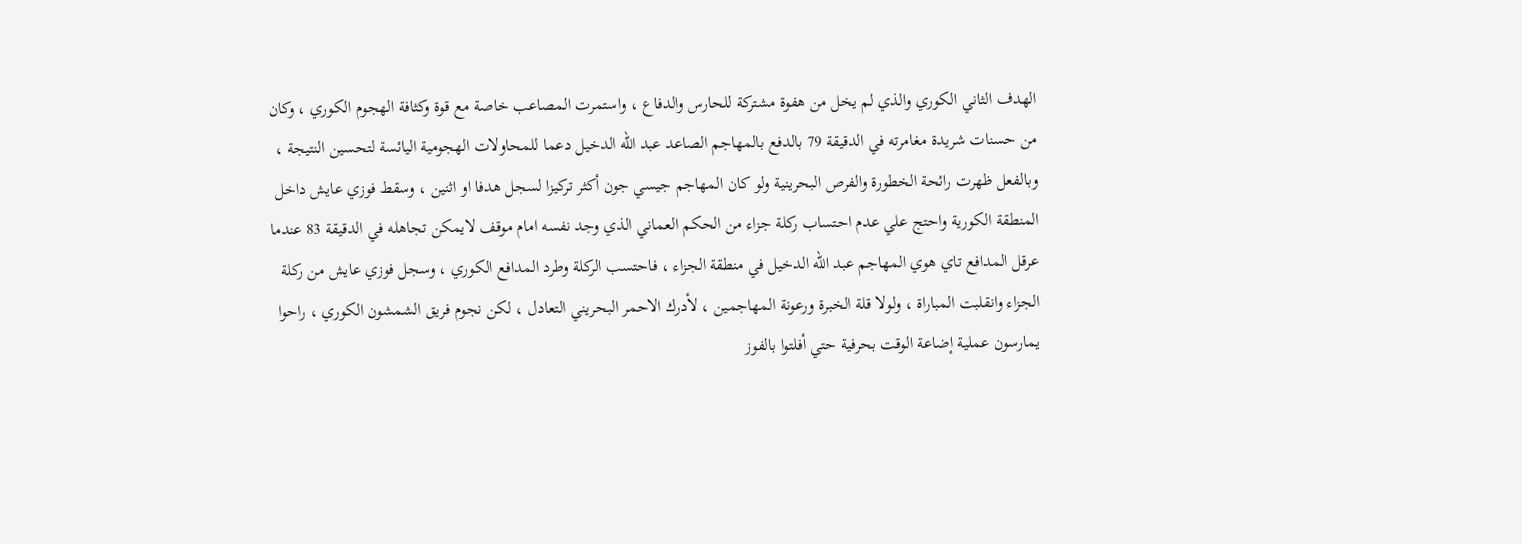الهدف الثاني الكوري والذي لم يخل من هفوة مشتركة للحارس والدفاع ، واستمرت المصاعب خاصة مع قوة وكثافة الهجوم الكوري ، وكان من حسنات شريدة مغامرته في الدقيقة 79 بالدفع بالمهاجم الصاعد عبد الله الدخيل دعما للمحاولات الهجومية اليائسة لتحسين النتيجة ، وبالفعل ظهرت رائحة الخطورة والفرص البحرينية ولو كان المهاجم جيسي جون أكثر تركيزا لسجل هدفا او اثنين ، وسقط فوزي عايش داخل المنطقة الكورية واحتج علي عدم احتساب ركلة جزاء من الحكم العماني الذي وجد نفسه امام موقف لايمكن تجاهله في الدقيقة 83 عندما عرقل المدافع تاي هوي المهاجم عبد الله الدخيل في منطقة الجزاء ، فاحتسب الركلة وطرد المدافع الكوري ، وسجل فوزي عايش من ركلة الجزاء وانقلبت المباراة ، ولولا قلة الخبرة ورعونة المهاجمين ، لأدرك الاحمر البحريني التعادل ، لكن نجوم فريق الشمشون الكوري ، راحوا يمارسون عملية إضاعة الوقت بحرفية حتي أفلتوا بالفوز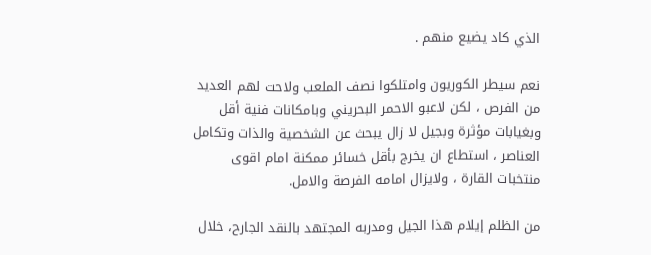الذي كاد يضيع منهم .

نعم سيطر الكوريون وامتلكوا نصف الملعب ولاحت لهم العديد من الفرص ، لكن لاعبو الاحمر البحريني وبامكانات فنية أقل وبغيابات مؤثرة وبجيل لا زال يبحث عن الشخصية والذات وتكامل العناصر ، استطاع ان يخرج بأقل خسائر ممكنة امام اقوى منتخبات القارة ، ولايزال امامه الفرصة والامل.

من الظلم إيلام هذا الجيل ومدربه المجتهد بالنقد الجارح، خلال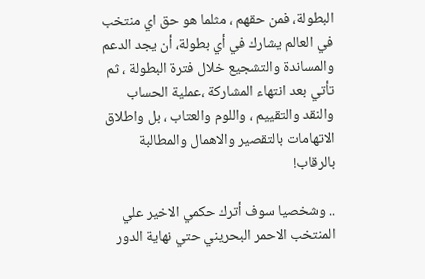البطولة، فمن حقهم ، مثلما هو حق اي منتخب في العالم يشارك في أي بطولة، أن يجد الدعم والمساندة والتشجيع خلال فترة البطولة ، ثم تأتي بعد انتهاء المشاركة ،عملية الحساب والنقد والتقييم ، واللوم والعتاب ، بل واطلاق الاتهامات بالتقصير والاهمال والمطالبة بالرقاب!

.. وشخصيا سوف أترك حكمي الاخير علي المنتخب الاحمر البحريني حتي نهاية الدور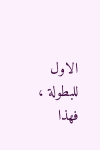الاول للبطولة ، فهذا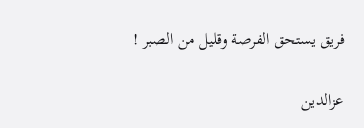فريق يستحق الفرصة وقليل من الصبر !

عزالدين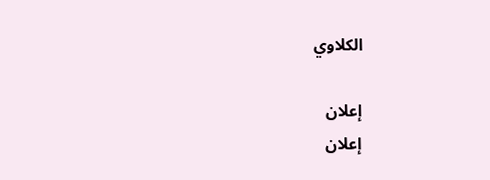الكلاوي

إعلان
إعلان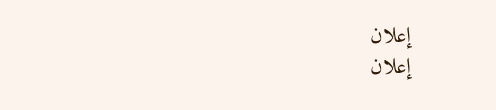إعلان
إعلان